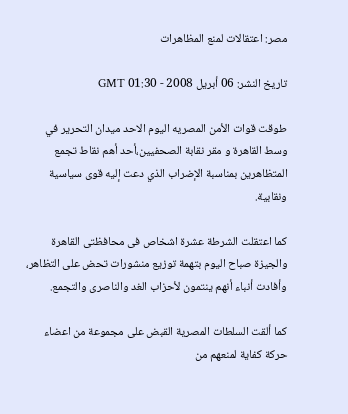مصر: اعتقالات لمنع المظاهرات

تاريخ النشر: 06 أبريل 2008 - 01:30 GMT

طوقت قوات الأمن المصريه اليوم الاحد ميدان التحرير في وسط القاهرة و مقر نقابة الصحفيين،أحد أهم نقاط تجمع المتظاهرين بمناسبة الإضراب الذي دعت إليه قوى سياسية ونقابية.

كما اعتقلت الشرطة عشرة اشخاص فى محافظتى القاهرة والجيزة صباح اليوم بتهمة توزيع منشورات تحض على التظاهر، وأفادت أنباء أنهم ينتمون لأحزاب الغد والناصرى والتجمع.

كما ألقت السلطات المصرية القبض على مجموعة من اعضاء حركة كفاية لمنعهم من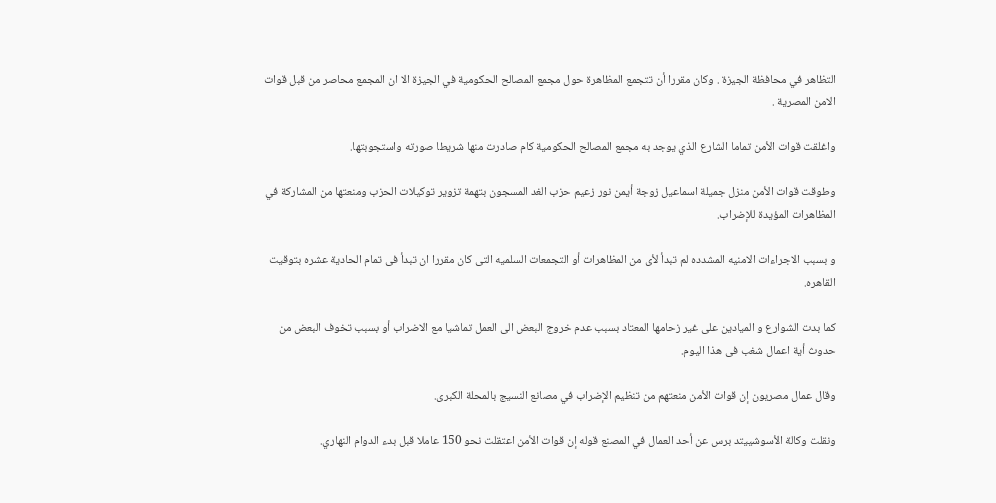التظاهر في محافظة الجيزة . وكان مقررا أن تتجمع المظاهرة حول مجمع المصالح الحكومية في الجيزة الا ان المجمع محاصر من قبل قوات الامن المصرية .

واغلقت قوات الأمن تماما الشارع الذي يوجد به مجمع المصالح الحكومية كام صادرت منها شريطا صورته واستجوبتها.

وطوقت قوات الأمن منزل جميلة اسماعيل زوجة أيمن نور زعيم حزب الغد المسجون بتهمة تزوير توكيلات الحزب ومنعتها من المشاركة في المظاهرات المؤيدة للإضراب.

و بسبب الاجراءات الامنيه المشدده لم تبدأ لأى من المظاهرات أو التجمعات السلميه التى كان مقررا ان تبدأ فى تمام الحادية عشره بتوقيت القاهره.

كما بدت الشوارع و الميادين على غير زحامها المعتاد بسبب عدم خروج البعض الى العمل تماشيا مع الاضراب أو بسبب تخوف البعض من حدوث أية اعمال شغب فى هذا اليوم.

وقال عمال مصريون إن قوات الأمن منعتهم من تنظيم الإضراب في مصانع النسيج بالمحلة الكبرى.

ونقلت وكالة الأسوشييتد برس عن أحد العمال في المصنع قوله إن قوات الأمن اعتقلت نحو 150 عاملا قبل بدء الدوام النهاري.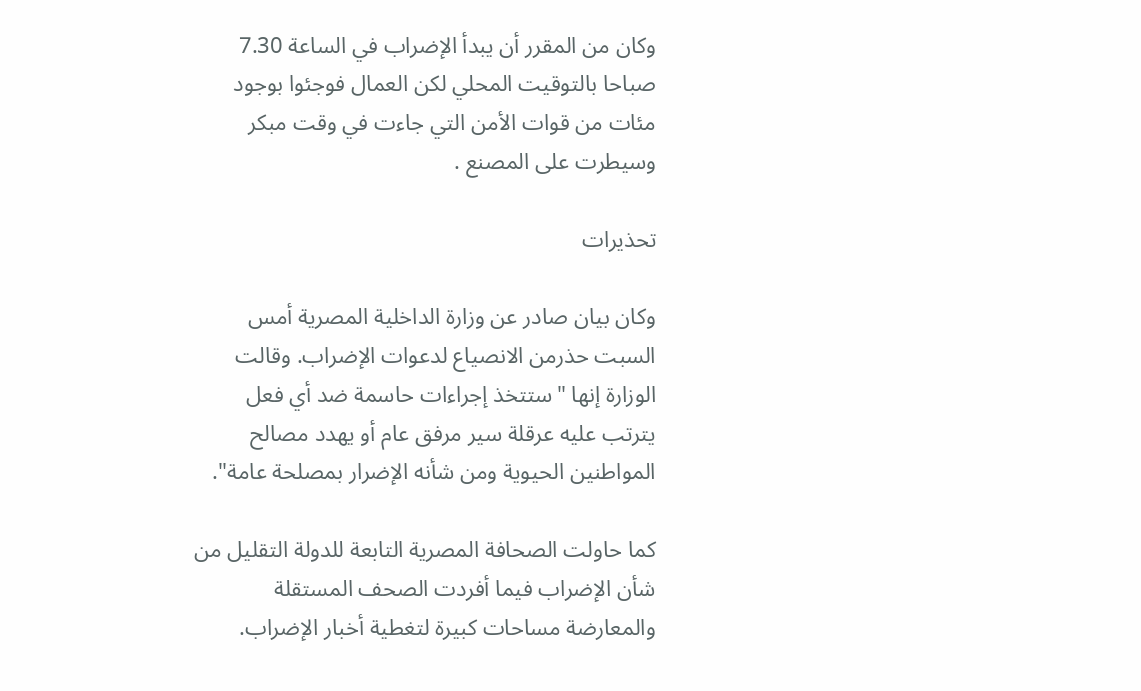وكان من المقرر أن يبدأ الإضراب في الساعة 7.30 صباحا بالتوقيت المحلي لكن العمال فوجئوا بوجود مئات من قوات الأمن التي جاءت في وقت مبكر وسيطرت على المصنع .

تحذيرات

وكان بيان صادر عن وزارة الداخلية المصرية أمس السبت حذرمن الانصياع لدعوات الإضراب. وقالت الوزارة إنها "ستتخذ إجراءات حاسمة ضد أي فعل يترتب عليه عرقلة سير مرفق عام أو يهدد مصالح المواطنين الحيوية ومن شأنه الإضرار بمصلحة عامة".

كما حاولت الصحافة المصرية التابعة للدولة التقليل من شأن الإضراب فيما أفردت الصحف المستقلة والمعارضة مساحات كبيرة لتغطية أخبار الإضراب.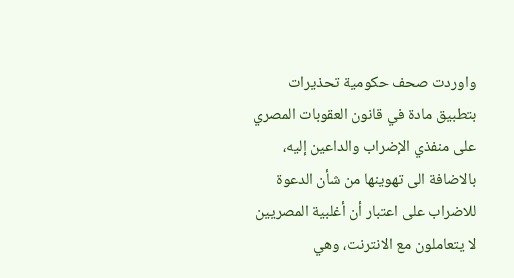واوردت صحف حكومية تحذيرات بتطبيق مادة في قانون العقوبات المصري على منفذي الإضراب والداعين إليه، بالاضافة الى تهوينها من شأن الدعوة للاضراب على اعتبار أن أغلبية المصريين لا يتعاملون مع الانترنت، وهي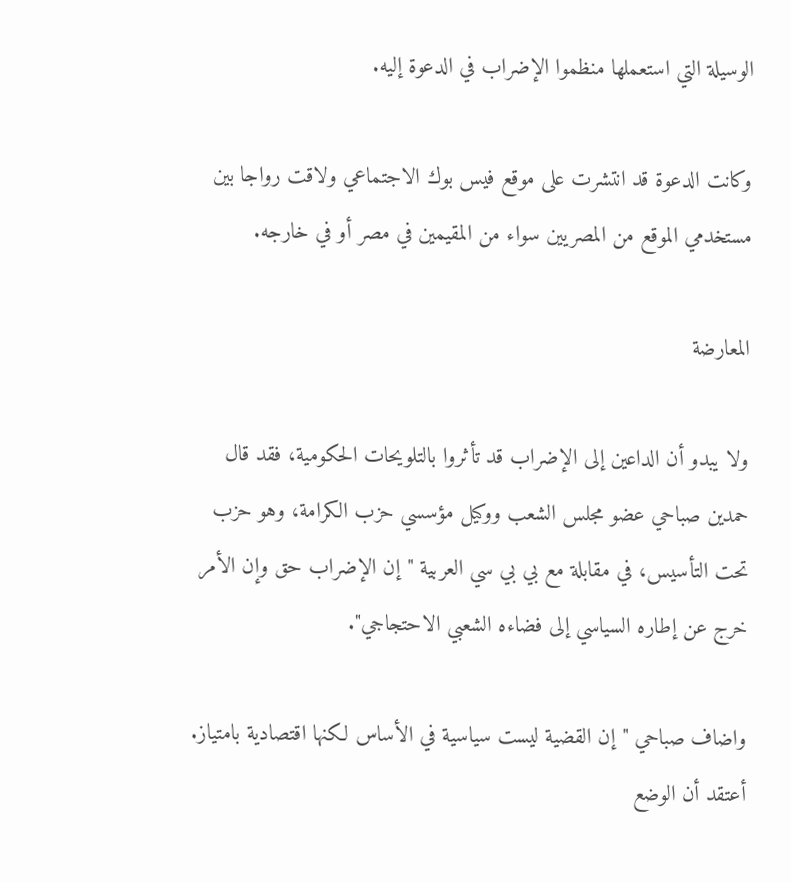الوسيلة التي استعملها منظموا الإضراب في الدعوة إليه.

وكانت الدعوة قد انتشرت على موقع فيس بوك الاجتماعي ولاقت رواجا بين مستخدمي الموقع من المصريين سواء من المقيمين في مصر أو في خارجه.

المعارضة

ولا يبدو أن الداعين إلى الإضراب قد تأثروا بالتلويحات الحكومية، فقد قال حمدين صباحي عضو مجلس الشعب ووكيل مؤسسي حزب الكرامة، وهو حزب تحت التأسيس، في مقابلة مع بي بي سي العربية "إن الإضراب حق وإن الأمر خرج عن إطاره السياسي إلى فضاءه الشعبي الاحتجاجي".

واضاف صباحي "إن القضية ليست سياسية في الأساس لكنها اقتصادية بامتياز. أعتقد أن الوضع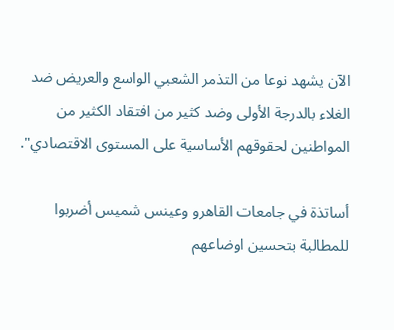الآن يشهد نوعا من التذمر الشعبي الواسع والعريض ضد الغلاء بالدرجة الأولى وضد كثير من افتقاد الكثير من المواطنين لحقوقهم الأساسية على المستوى الاقتصادي".

أساتذة في جامعات القاهرو وعينس شميس أضربوا للمطالبة بتحسين اوضاعهم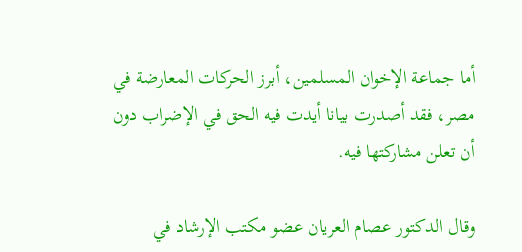أما جماعة الإخوان المسلمين، أبرز الحركات المعارضة في مصر، فقد أصدرت بيانا أيدت فيه الحق في الإضراب دون أن تعلن مشاركتها فيه.

وقال الدكتور عصام العريان عضو مكتب الإرشاد في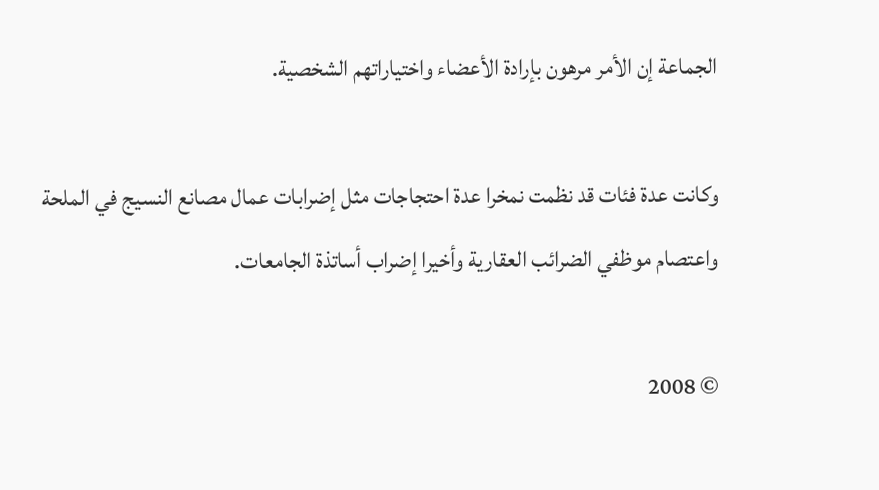الجماعة إن الأمر مرهون بإرادة الأعضاء واختياراتهم الشخصية.

وكانت عدة فئات قد نظمت نمخرا عدة احتجاجات مثل إضرابات عمال مصانع النسيج في الملحة واعتصام موظفي الضرائب العقارية وأخيرا إضراب أساتذة الجامعات.

© 2008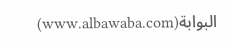البوابة(www.albawaba.com)